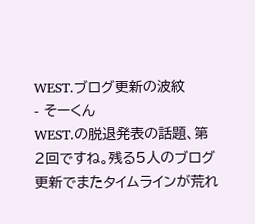WEST.ブログ更新の波紋
- そーくん
WEST.の脱退発表の話題、第2回ですね。残る5人のブログ更新でまたタイムラインが荒れ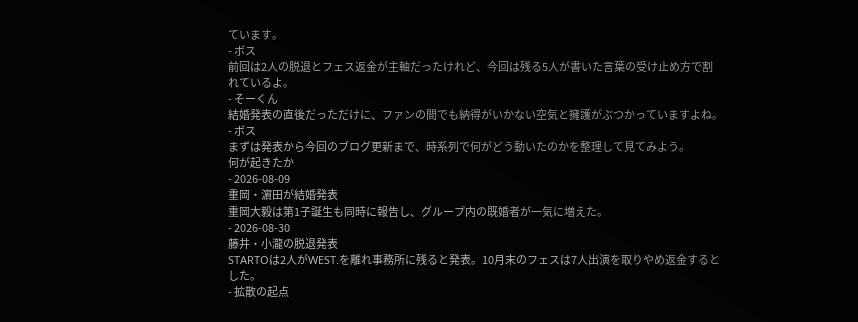ています。
- ボス
前回は2人の脱退とフェス返金が主軸だったけれど、今回は残る5人が書いた言葉の受け止め方で割れているよ。
- そーくん
結婚発表の直後だっただけに、ファンの間でも納得がいかない空気と擁護がぶつかっていますよね。
- ボス
まずは発表から今回のブログ更新まで、時系列で何がどう動いたのかを整理して見てみよう。
何が起きたか
- 2026-08-09
重岡・濵田が結婚発表
重岡大毅は第1子誕生も同時に報告し、グループ内の既婚者が一気に増えた。
- 2026-08-30
藤井・小瀧の脱退発表
STARTOは2人がWEST.を離れ事務所に残ると発表。10月末のフェスは7人出演を取りやめ返金するとした。
- 拡散の起点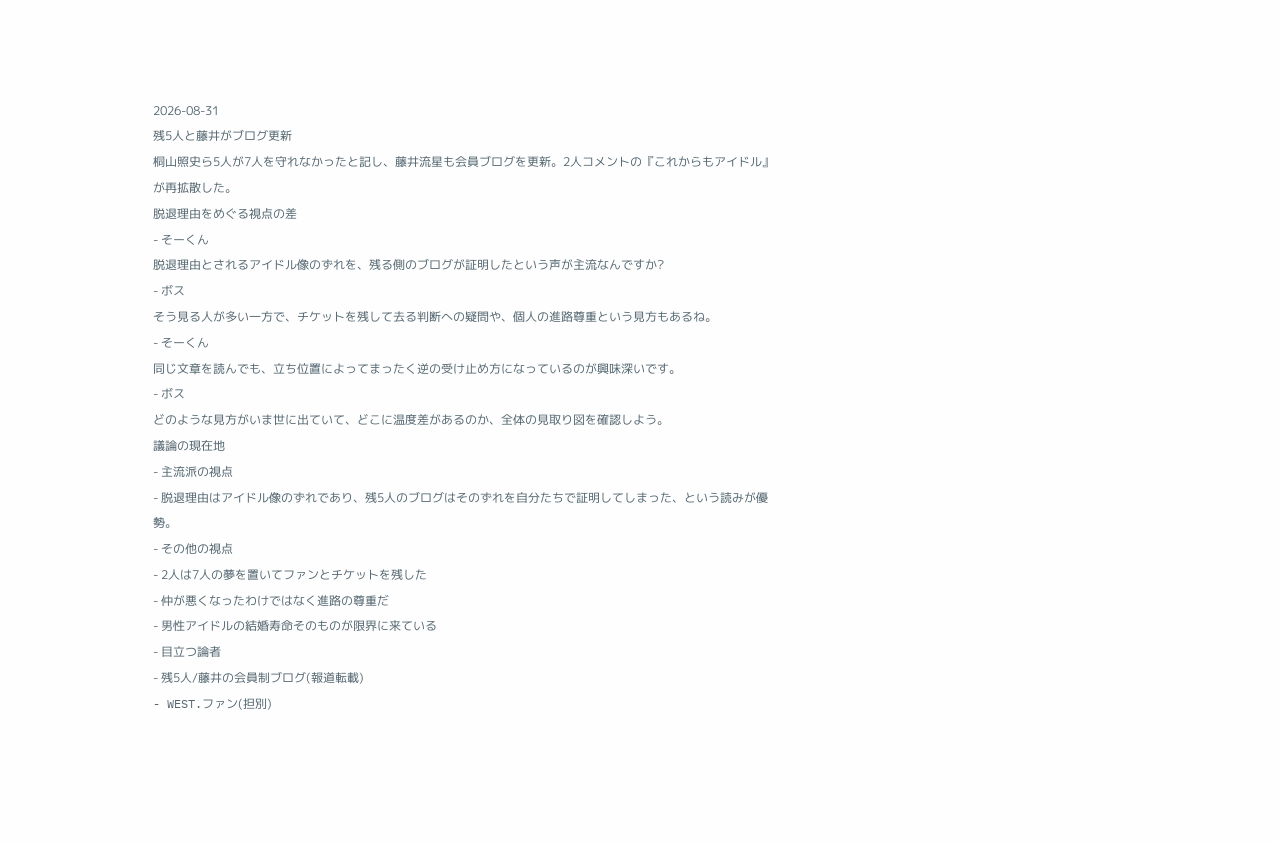2026-08-31
残5人と藤井がブログ更新
桐山照史ら5人が7人を守れなかったと記し、藤井流星も会員ブログを更新。2人コメントの『これからもアイドル』が再拡散した。
脱退理由をめぐる視点の差
- そーくん
脱退理由とされるアイドル像のずれを、残る側のブログが証明したという声が主流なんですか?
- ボス
そう見る人が多い一方で、チケットを残して去る判断への疑問や、個人の進路尊重という見方もあるね。
- そーくん
同じ文章を読んでも、立ち位置によってまったく逆の受け止め方になっているのが興味深いです。
- ボス
どのような見方がいま世に出ていて、どこに温度差があるのか、全体の見取り図を確認しよう。
議論の現在地
- 主流派の視点
- 脱退理由はアイドル像のずれであり、残5人のブログはそのずれを自分たちで証明してしまった、という読みが優勢。
- その他の視点
- 2人は7人の夢を置いてファンとチケットを残した
- 仲が悪くなったわけではなく進路の尊重だ
- 男性アイドルの結婚寿命そのものが限界に来ている
- 目立つ論者
- 残5人/藤井の会員制ブログ(報道転載)
- WEST.ファン(担別)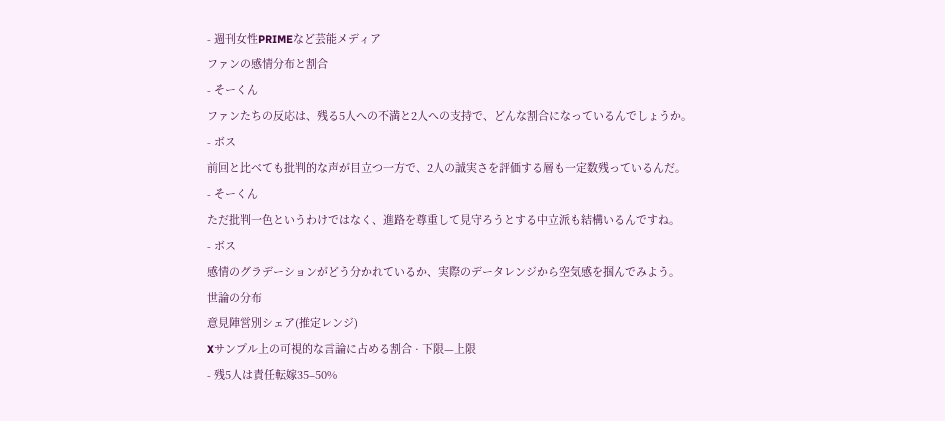- 週刊女性PRIMEなど芸能メディア
ファンの感情分布と割合
- そーくん
ファンたちの反応は、残る5人への不満と2人への支持で、どんな割合になっているんでしょうか。
- ボス
前回と比べても批判的な声が目立つ一方で、2人の誠実さを評価する層も一定数残っているんだ。
- そーくん
ただ批判一色というわけではなく、進路を尊重して見守ろうとする中立派も結構いるんですね。
- ボス
感情のグラデーションがどう分かれているか、実際のデータレンジから空気感を掴んでみよう。
世論の分布
意見陣営別シェア(推定レンジ)
Xサンプル上の可視的な言論に占める割合 · 下限—上限
- 残5人は責任転嫁35–50%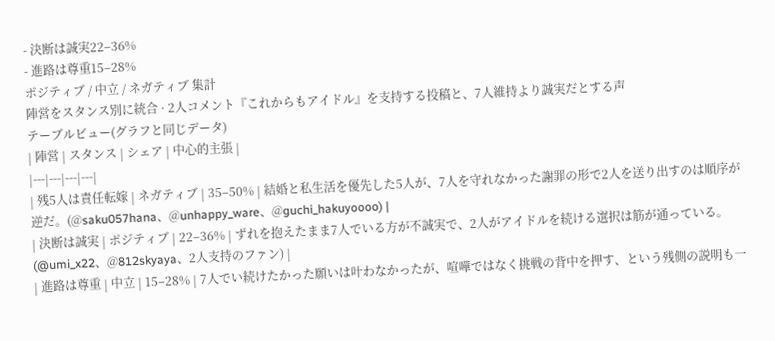- 決断は誠実22–36%
- 進路は尊重15–28%
ポジティブ / 中立 / ネガティブ 集計
陣営をスタンス別に統合 · 2人コメント『これからもアイドル』を支持する投稿と、7人維持より誠実だとする声
テーブルビュー(グラフと同じデータ)
| 陣営 | スタンス | シェア | 中心的主張 |
|---|---|---|---|
| 残5人は責任転嫁 | ネガティブ | 35–50% | 結婚と私生活を優先した5人が、7人を守れなかった謝罪の形で2人を送り出すのは順序が逆だ。(@saku057hana、@unhappy_ware、@guchi_hakuyoooo) |
| 決断は誠実 | ポジティブ | 22–36% | ずれを抱えたまま7人でいる方が不誠実で、2人がアイドルを続ける選択は筋が通っている。(@umi_x22、@812skyaya、2人支持のファン) |
| 進路は尊重 | 中立 | 15–28% | 7人でい続けたかった願いは叶わなかったが、喧嘩ではなく挑戦の背中を押す、という残側の説明も一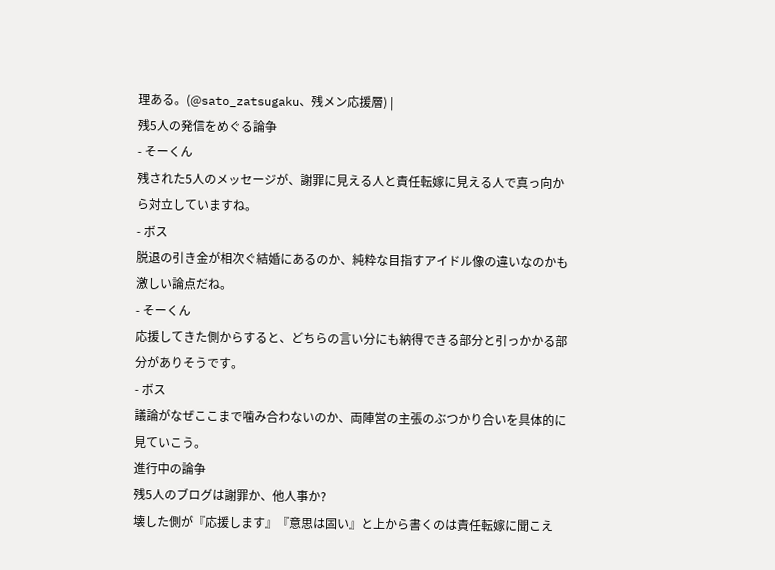理ある。(@sato_zatsugaku、残メン応援層) |
残5人の発信をめぐる論争
- そーくん
残された5人のメッセージが、謝罪に見える人と責任転嫁に見える人で真っ向から対立していますね。
- ボス
脱退の引き金が相次ぐ結婚にあるのか、純粋な目指すアイドル像の違いなのかも激しい論点だね。
- そーくん
応援してきた側からすると、どちらの言い分にも納得できる部分と引っかかる部分がありそうです。
- ボス
議論がなぜここまで噛み合わないのか、両陣営の主張のぶつかり合いを具体的に見ていこう。
進行中の論争
残5人のブログは謝罪か、他人事か?
壊した側が『応援します』『意思は固い』と上から書くのは責任転嫁に聞こえ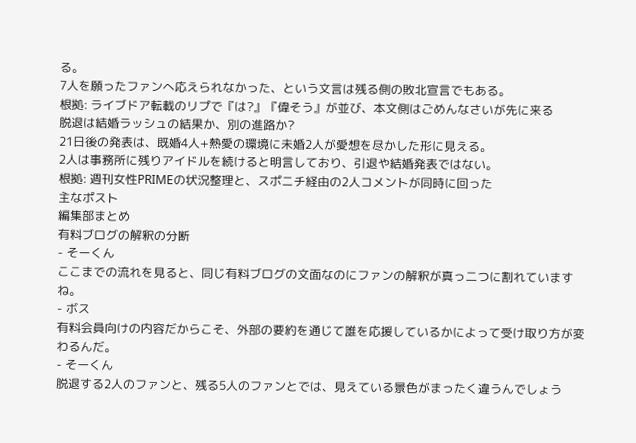る。
7人を願ったファンへ応えられなかった、という文言は残る側の敗北宣言でもある。
根拠: ライブドア転載のリプで『は?』『偉そう』が並び、本文側はごめんなさいが先に来る
脱退は結婚ラッシュの結果か、別の進路か?
21日後の発表は、既婚4人+熱愛の環境に未婚2人が愛想を尽かした形に見える。
2人は事務所に残りアイドルを続けると明言しており、引退や結婚発表ではない。
根拠: 週刊女性PRIMEの状況整理と、スポニチ経由の2人コメントが同時に回った
主なポスト
編集部まとめ
有料ブログの解釈の分断
- そーくん
ここまでの流れを見ると、同じ有料ブログの文面なのにファンの解釈が真っ二つに割れていますね。
- ボス
有料会員向けの内容だからこそ、外部の要約を通じて誰を応援しているかによって受け取り方が変わるんだ。
- そーくん
脱退する2人のファンと、残る5人のファンとでは、見えている景色がまったく違うんでしょう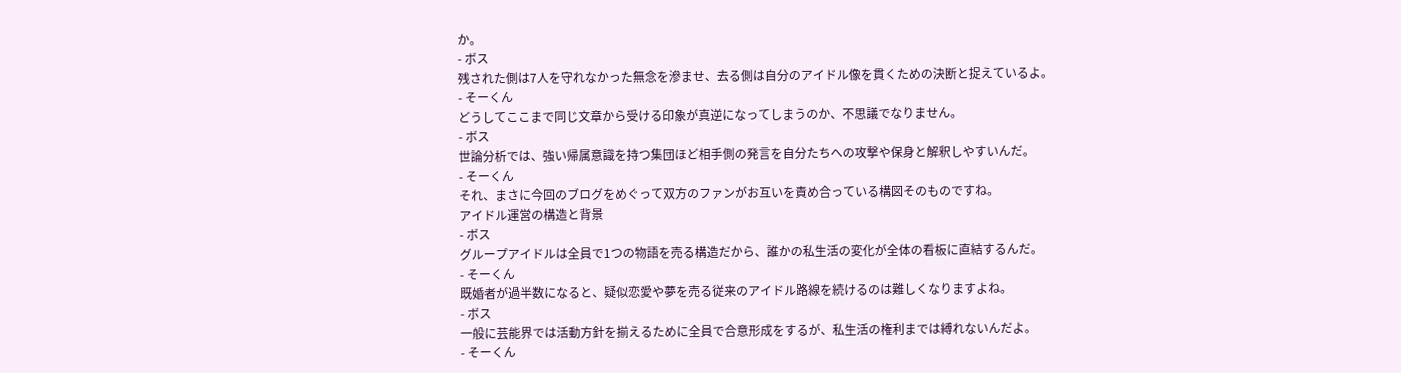か。
- ボス
残された側は7人を守れなかった無念を滲ませ、去る側は自分のアイドル像を貫くための決断と捉えているよ。
- そーくん
どうしてここまで同じ文章から受ける印象が真逆になってしまうのか、不思議でなりません。
- ボス
世論分析では、強い帰属意識を持つ集団ほど相手側の発言を自分たちへの攻撃や保身と解釈しやすいんだ。
- そーくん
それ、まさに今回のブログをめぐって双方のファンがお互いを責め合っている構図そのものですね。
アイドル運営の構造と背景
- ボス
グループアイドルは全員で1つの物語を売る構造だから、誰かの私生活の変化が全体の看板に直結するんだ。
- そーくん
既婚者が過半数になると、疑似恋愛や夢を売る従来のアイドル路線を続けるのは難しくなりますよね。
- ボス
一般に芸能界では活動方針を揃えるために全員で合意形成をするが、私生活の権利までは縛れないんだよ。
- そーくん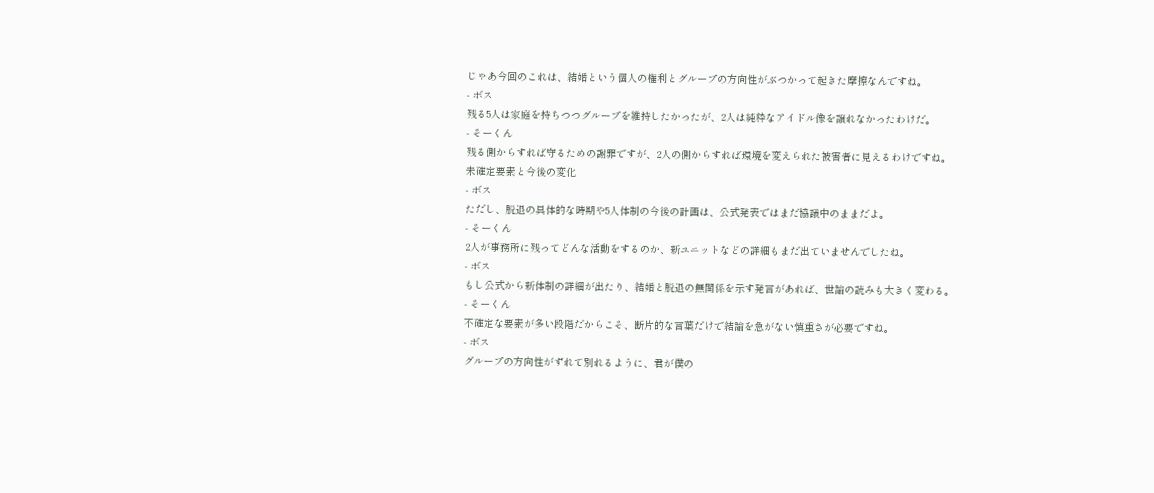じゃあ今回のこれは、結婚という個人の権利とグループの方向性がぶつかって起きた摩擦なんですね。
- ボス
残る5人は家庭を持ちつつグループを維持したかったが、2人は純粋なアイドル像を譲れなかったわけだ。
- そーくん
残る側からすれば守るための謝罪ですが、2人の側からすれば環境を変えられた被害者に見えるわけですね。
未確定要素と今後の変化
- ボス
ただし、脱退の具体的な時期や5人体制の今後の計画は、公式発表ではまだ協議中のままだよ。
- そーくん
2人が事務所に残ってどんな活動をするのか、新ユニットなどの詳細もまだ出ていませんでしたね。
- ボス
もし公式から新体制の詳細が出たり、結婚と脱退の無関係を示す発言があれば、世論の読みも大きく変わる。
- そーくん
不確定な要素が多い段階だからこそ、断片的な言葉だけで結論を急がない慎重さが必要ですね。
- ボス
グループの方向性がずれて別れるように、君が僕の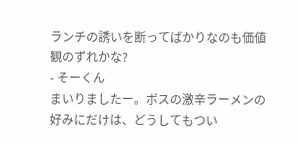ランチの誘いを断ってばかりなのも価値観のずれかな?
- そーくん
まいりましたー。ボスの激辛ラーメンの好みにだけは、どうしてもつい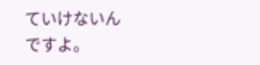ていけないんですよ。